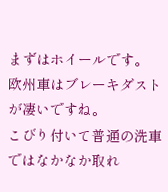まずはホイールです。
欧州車はブレーキダストが凄いですね。
こびり付いて普通の洗車ではなかなか取れ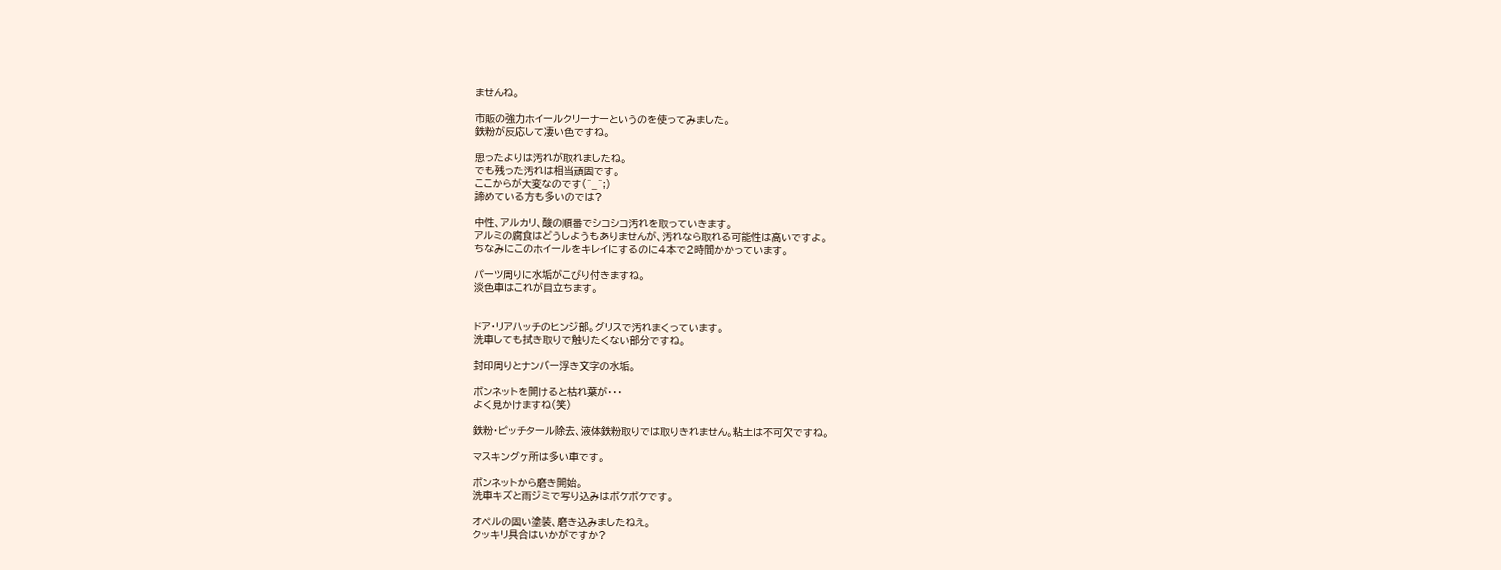ませんね。

市販の強力ホイールクリーナーというのを使ってみました。
鉄粉が反応して凄い色ですね。

思ったよりは汚れが取れましたね。
でも残った汚れは相当頑固です。
ここからが大変なのです(^_^;)
諦めている方も多いのでは?

中性、アルカリ、酸の順番でシコシコ汚れを取っていきます。
アルミの腐食はどうしようもありませんが、汚れなら取れる可能性は高いですよ。
ちなみにこのホイールをキレイにするのに4本で2時間かかっています。

パーツ周りに水垢がこびり付きますね。
淡色車はこれが目立ちます。


ドア・リアハッチのヒンジ部。グリスで汚れまくっています。
洗車しても拭き取りで触りたくない部分ですね。

封印周りとナンバー浮き文字の水垢。

ボンネットを開けると枯れ葉が・・・
よく見かけますね(笑)

鉄粉・ピッチタール除去、液体鉄粉取りでは取りきれません。粘土は不可欠ですね。

マスキングヶ所は多い車です。

ボンネットから磨き開始。
洗車キズと雨ジミで写り込みはボケボケです。

オペルの固い塗装、磨き込みましたねえ。
クッキリ具合はいかがですか?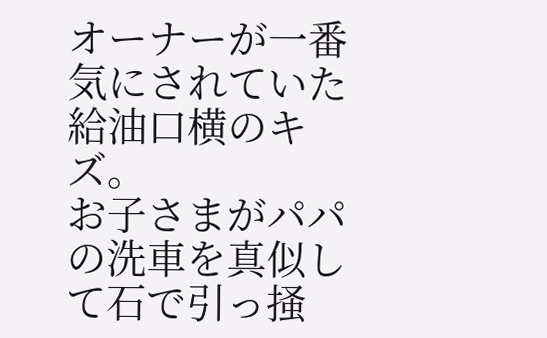オーナーが一番気にされていた給油口横のキズ。
お子さまがパパの洗車を真似して石で引っ掻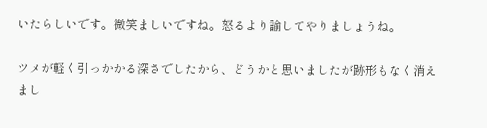いたらしいです。微笑ましいですね。怒るより諭してやりましょうね。

ツメが軽く引っかかる深さでしたから、どうかと思いましたが跡形もなく消えまし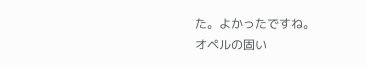た。よかったですね。
オペルの固い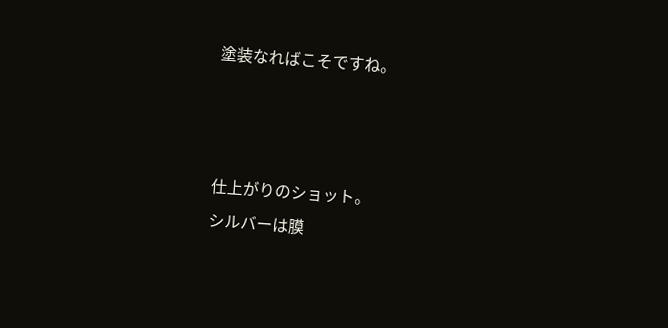塗装なればこそですね。



仕上がりのショット。
シルバーは膜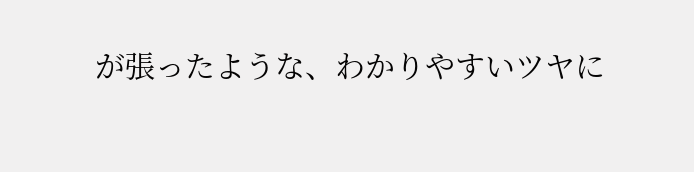が張ったような、わかりやすいツヤに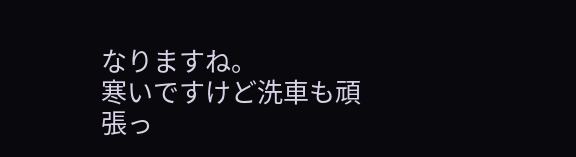なりますね。
寒いですけど洗車も頑張っ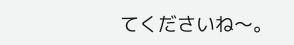てくださいね〜。